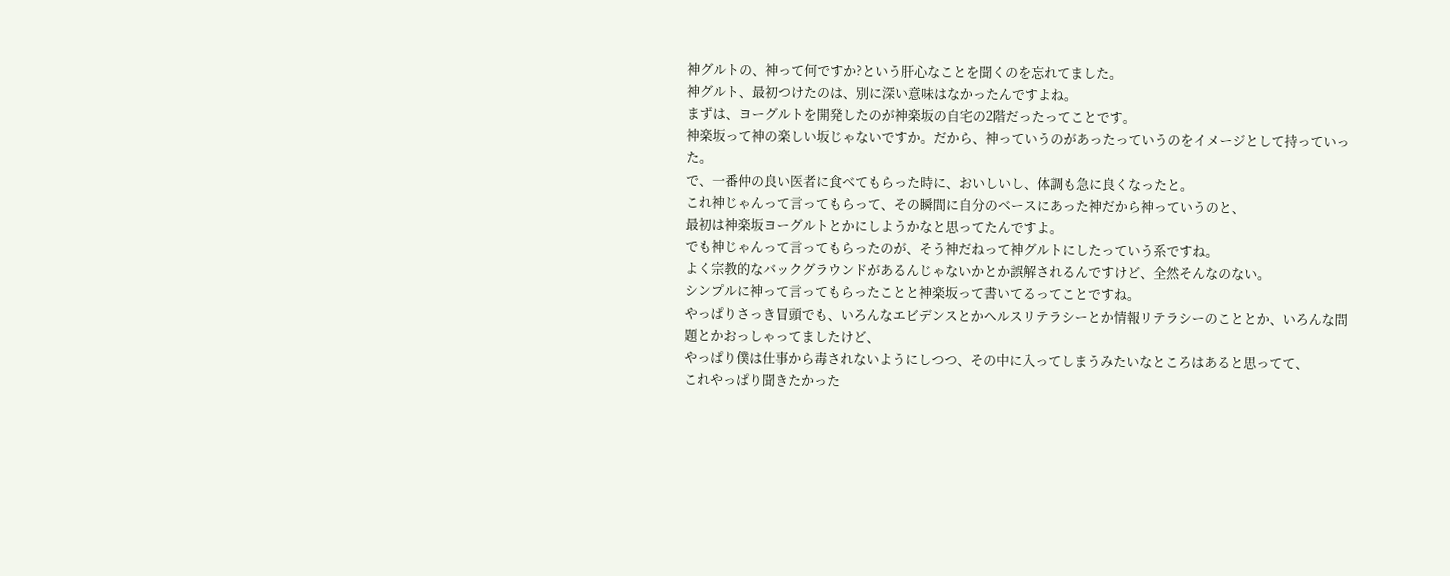神グルトの、神って何ですか?という肝心なことを聞くのを忘れてました。
神グルト、最初つけたのは、別に深い意味はなかったんですよね。
まずは、ヨーグルトを開発したのが神楽坂の自宅の2階だったってことです。
神楽坂って神の楽しい坂じゃないですか。だから、神っていうのがあったっていうのをイメージとして持っていった。
で、一番仲の良い医者に食べてもらった時に、おいしいし、体調も急に良くなったと。
これ神じゃんって言ってもらって、その瞬間に自分のベースにあった神だから神っていうのと、
最初は神楽坂ヨーグルトとかにしようかなと思ってたんですよ。
でも神じゃんって言ってもらったのが、そう神だねって神グルトにしたっていう系ですね。
よく宗教的なバックグラウンドがあるんじゃないかとか誤解されるんですけど、全然そんなのない。
シンプルに神って言ってもらったことと神楽坂って書いてるってことですね。
やっぱりさっき冒頭でも、いろんなエビデンスとかヘルスリテラシーとか情報リテラシーのこととか、いろんな問題とかおっしゃってましたけど、
やっぱり僕は仕事から毒されないようにしつつ、その中に入ってしまうみたいなところはあると思ってて、
これやっぱり聞きたかった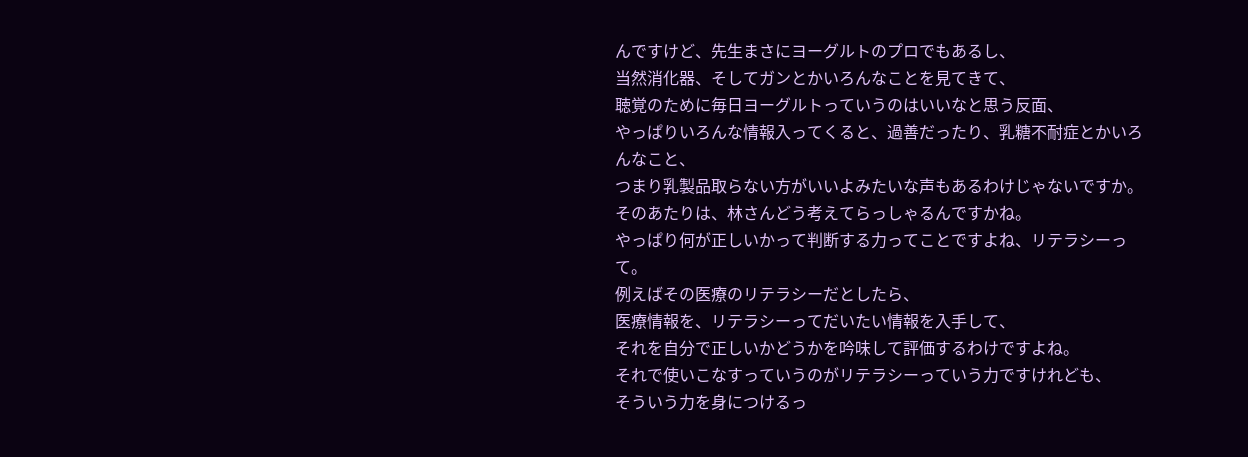んですけど、先生まさにヨーグルトのプロでもあるし、
当然消化器、そしてガンとかいろんなことを見てきて、
聴覚のために毎日ヨーグルトっていうのはいいなと思う反面、
やっぱりいろんな情報入ってくると、過善だったり、乳糖不耐症とかいろんなこと、
つまり乳製品取らない方がいいよみたいな声もあるわけじゃないですか。
そのあたりは、林さんどう考えてらっしゃるんですかね。
やっぱり何が正しいかって判断する力ってことですよね、リテラシーって。
例えばその医療のリテラシーだとしたら、
医療情報を、リテラシーってだいたい情報を入手して、
それを自分で正しいかどうかを吟味して評価するわけですよね。
それで使いこなすっていうのがリテラシーっていう力ですけれども、
そういう力を身につけるっ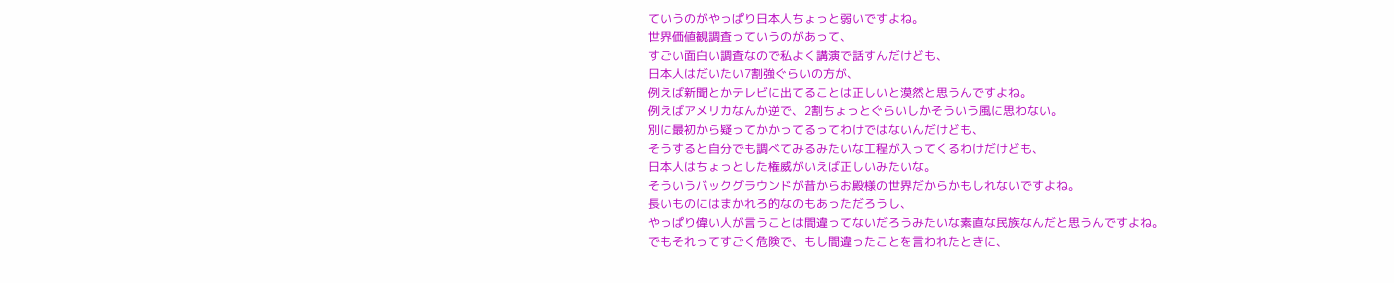ていうのがやっぱり日本人ちょっと弱いですよね。
世界価値観調査っていうのがあって、
すごい面白い調査なので私よく講演で話すんだけども、
日本人はだいたい7割強ぐらいの方が、
例えば新聞とかテレビに出てることは正しいと漠然と思うんですよね。
例えばアメリカなんか逆で、2割ちょっとぐらいしかそういう風に思わない。
別に最初から疑ってかかってるってわけではないんだけども、
そうすると自分でも調べてみるみたいな工程が入ってくるわけだけども、
日本人はちょっとした権威がいえば正しいみたいな。
そういうバックグラウンドが昔からお殿様の世界だからかもしれないですよね。
長いものにはまかれろ的なのもあっただろうし、
やっぱり偉い人が言うことは間違ってないだろうみたいな素直な民族なんだと思うんですよね。
でもそれってすごく危険で、もし間違ったことを言われたときに、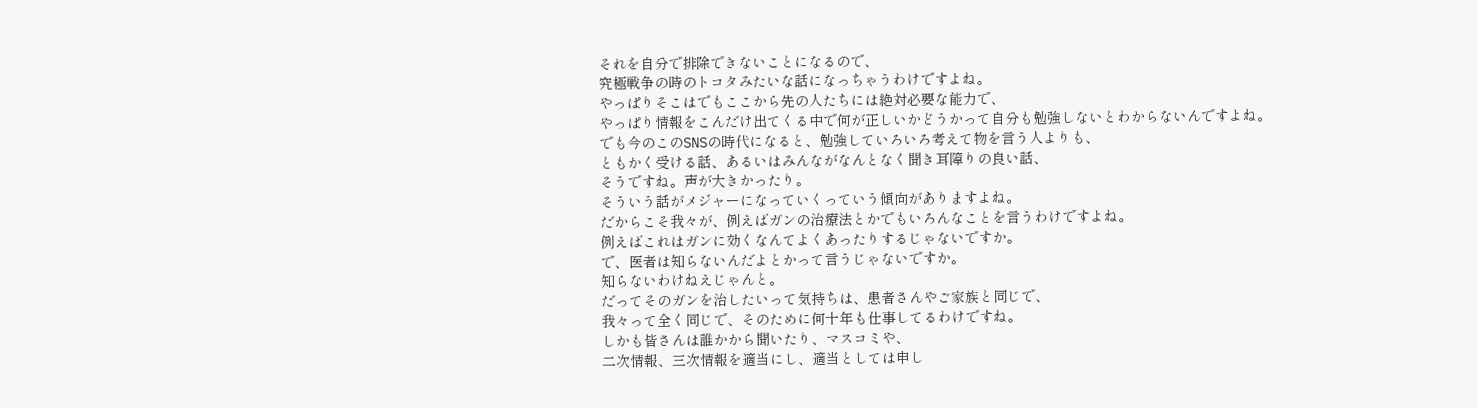それを自分で排除できないことになるので、
究極戦争の時のトコタみたいな話になっちゃうわけですよね。
やっぱりそこはでもここから先の人たちには絶対必要な能力で、
やっぱり情報をこんだけ出てくる中で何が正しいかどうかって自分も勉強しないとわからないんですよね。
でも今のこのSNSの時代になると、勉強していろいろ考えて物を言う人よりも、
ともかく受ける話、あるいはみんながなんとなく聞き耳障りの良い話、
そうですね。声が大きかったり。
そういう話がメジャーになっていくっていう傾向がありますよね。
だからこそ我々が、例えばガンの治療法とかでもいろんなことを言うわけですよね。
例えばこれはガンに効くなんてよくあったりするじゃないですか。
で、医者は知らないんだよとかって言うじゃないですか。
知らないわけねえじゃんと。
だってそのガンを治したいって気持ちは、患者さんやご家族と同じで、
我々って全く同じで、そのために何十年も仕事してるわけですね。
しかも皆さんは誰かから聞いたり、マスコミや、
二次情報、三次情報を適当にし、適当としては申し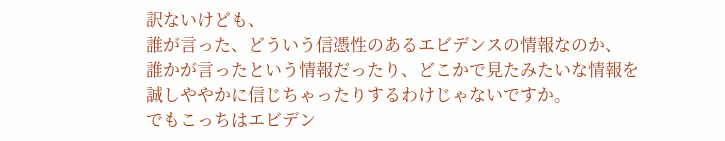訳ないけども、
誰が言った、どういう信憑性のあるエビデンスの情報なのか、
誰かが言ったという情報だったり、どこかで見たみたいな情報を
誠しややかに信じちゃったりするわけじゃないですか。
でもこっちはエビデン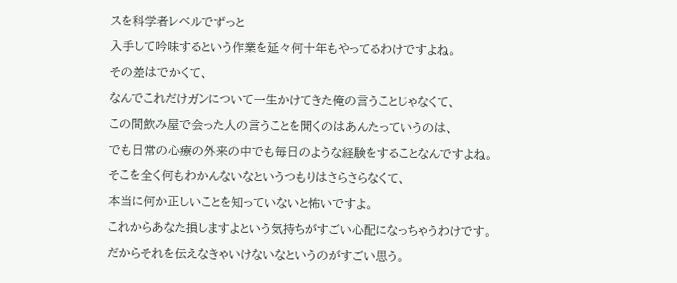スを科学者レベルでずっと
入手して吟味するという作業を延々何十年もやってるわけですよね。
その差はでかくて、
なんでこれだけガンについて一生かけてきた俺の言うことじゃなくて、
この間飲み屋で会った人の言うことを聞くのはあんたっていうのは、
でも日常の心療の外来の中でも毎日のような経験をすることなんですよね。
そこを全く何もわかんないなというつもりはさらさらなくて、
本当に何か正しいことを知っていないと怖いですよ。
これからあなた損しますよという気持ちがすごい心配になっちゃうわけです。
だからそれを伝えなきゃいけないなというのがすごい思う。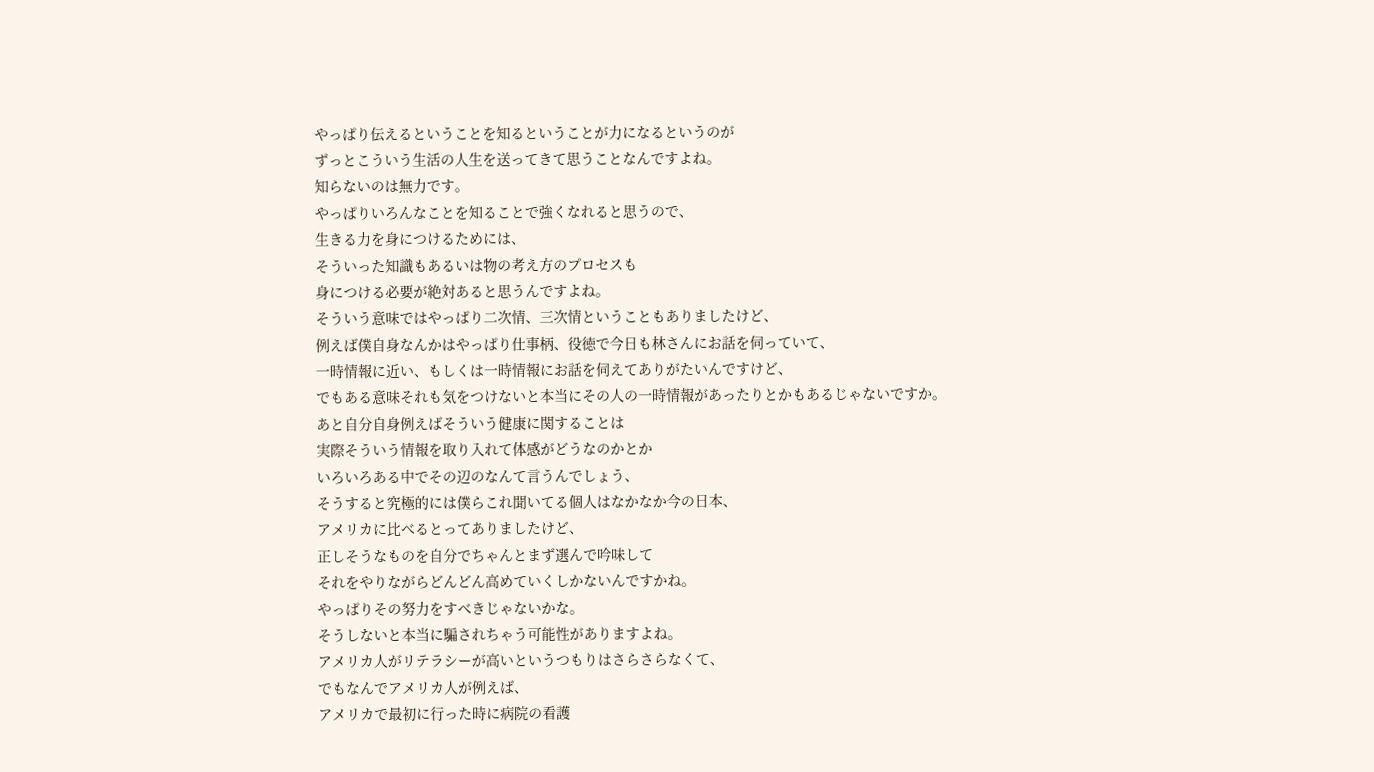やっぱり伝えるということを知るということが力になるというのが
ずっとこういう生活の人生を送ってきて思うことなんですよね。
知らないのは無力です。
やっぱりいろんなことを知ることで強くなれると思うので、
生きる力を身につけるためには、
そういった知識もあるいは物の考え方のプロセスも
身につける必要が絶対あると思うんですよね。
そういう意味ではやっぱり二次情、三次情ということもありましたけど、
例えば僕自身なんかはやっぱり仕事柄、役徳で今日も林さんにお話を伺っていて、
一時情報に近い、もしくは一時情報にお話を伺えてありがたいんですけど、
でもある意味それも気をつけないと本当にその人の一時情報があったりとかもあるじゃないですか。
あと自分自身例えばそういう健康に関することは
実際そういう情報を取り入れて体感がどうなのかとか
いろいろある中でその辺のなんて言うんでしょう、
そうすると究極的には僕らこれ聞いてる個人はなかなか今の日本、
アメリカに比べるとってありましたけど、
正しそうなものを自分でちゃんとまず選んで吟味して
それをやりながらどんどん高めていくしかないんですかね。
やっぱりその努力をすべきじゃないかな。
そうしないと本当に騙されちゃう可能性がありますよね。
アメリカ人がリテラシーが高いというつもりはさらさらなくて、
でもなんでアメリカ人が例えば、
アメリカで最初に行った時に病院の看護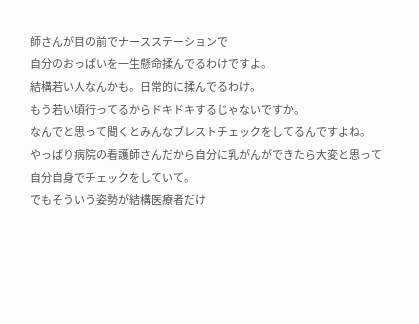師さんが目の前でナースステーションで
自分のおっぱいを一生懸命揉んでるわけですよ。
結構若い人なんかも。日常的に揉んでるわけ。
もう若い頃行ってるからドキドキするじゃないですか。
なんでと思って聞くとみんなブレストチェックをしてるんですよね。
やっぱり病院の看護師さんだから自分に乳がんができたら大変と思って
自分自身でチェックをしていて。
でもそういう姿勢が結構医療者だけ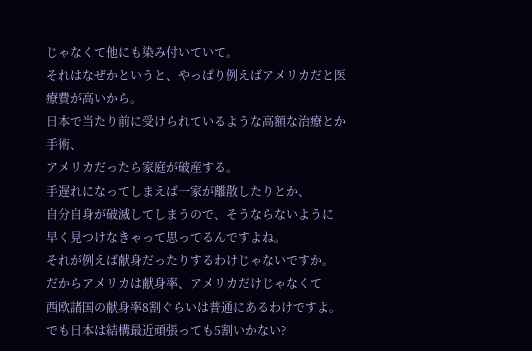じゃなくて他にも染み付いていて。
それはなぜかというと、やっぱり例えばアメリカだと医療費が高いから。
日本で当たり前に受けられているような高額な治療とか手術、
アメリカだったら家庭が破産する。
手遅れになってしまえば一家が離散したりとか、
自分自身が破滅してしまうので、そうならないように
早く見つけなきゃって思ってるんですよね。
それが例えば献身だったりするわけじゃないですか。
だからアメリカは献身率、アメリカだけじゃなくて
西欧諸国の献身率8割ぐらいは普通にあるわけですよ。
でも日本は結構最近頑張っても5割いかない?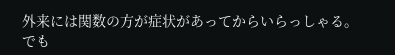外来には関数の方が症状があってからいらっしゃる。
でも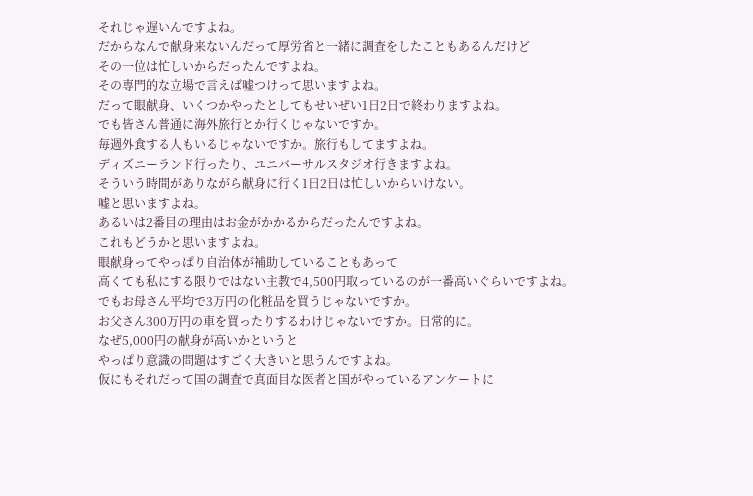それじゃ遅いんですよね。
だからなんで献身来ないんだって厚労省と一緒に調査をしたこともあるんだけど
その一位は忙しいからだったんですよね。
その専門的な立場で言えば嘘つけって思いますよね。
だって眼献身、いくつかやったとしてもせいぜい1日2日で終わりますよね。
でも皆さん普通に海外旅行とか行くじゃないですか。
毎週外食する人もいるじゃないですか。旅行もしてますよね。
ディズニーランド行ったり、ユニバーサルスタジオ行きますよね。
そういう時間がありながら献身に行く1日2日は忙しいからいけない。
嘘と思いますよね。
あるいは2番目の理由はお金がかかるからだったんですよね。
これもどうかと思いますよね。
眼献身ってやっぱり自治体が補助していることもあって
高くても私にする限りではない主教で4,500円取っているのが一番高いぐらいですよね。
でもお母さん平均で3万円の化粧品を買うじゃないですか。
お父さん300万円の車を買ったりするわけじゃないですか。日常的に。
なぜ5,000円の献身が高いかというと
やっぱり意識の問題はすごく大きいと思うんですよね。
仮にもそれだって国の調査で真面目な医者と国がやっているアンケートに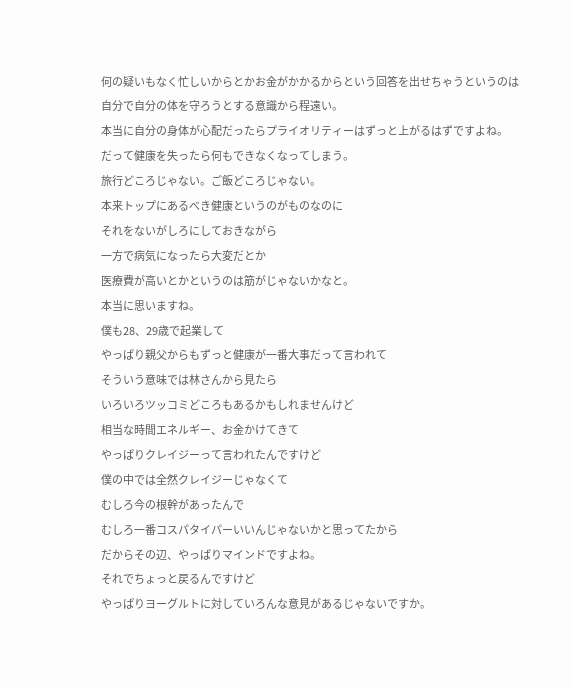何の疑いもなく忙しいからとかお金がかかるからという回答を出せちゃうというのは
自分で自分の体を守ろうとする意識から程遠い。
本当に自分の身体が心配だったらプライオリティーはずっと上がるはずですよね。
だって健康を失ったら何もできなくなってしまう。
旅行どころじゃない。ご飯どころじゃない。
本来トップにあるべき健康というのがものなのに
それをないがしろにしておきながら
一方で病気になったら大変だとか
医療費が高いとかというのは筋がじゃないかなと。
本当に思いますね。
僕も28、29歳で起業して
やっぱり親父からもずっと健康が一番大事だって言われて
そういう意味では林さんから見たら
いろいろツッコミどころもあるかもしれませんけど
相当な時間エネルギー、お金かけてきて
やっぱりクレイジーって言われたんですけど
僕の中では全然クレイジーじゃなくて
むしろ今の根幹があったんで
むしろ一番コスパタイパーいいんじゃないかと思ってたから
だからその辺、やっぱりマインドですよね。
それでちょっと戻るんですけど
やっぱりヨーグルトに対していろんな意見があるじゃないですか。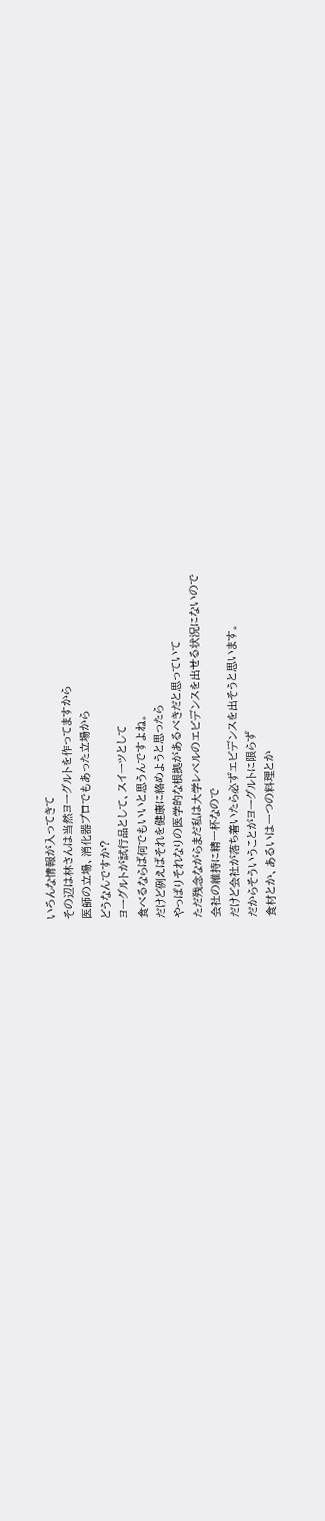いろんな情報が入ってきて
その辺は林さんは当然ヨーグルトを作ってますから
医師の立場、消化器プロでもあった立場から
どうなんですか?
ヨーグルトが試行品として、スイーツとして
食べるならば何でもいいと思うんですよね。
だけど例えばそれを健康に絡めようと思ったら
やっぱりそれなりの医学的な根拠があるべきだと思っていて
ただ残念ながらまだ私は大学レベルのエビデンスを出せる状況にないので
会社の維持に精一杯なので
だけど会社が落ち着いたら必ずエビデンスを出そうと思います。
だからそういうことがヨーグルトに限らず
食材とか、あるいは一つの料理とか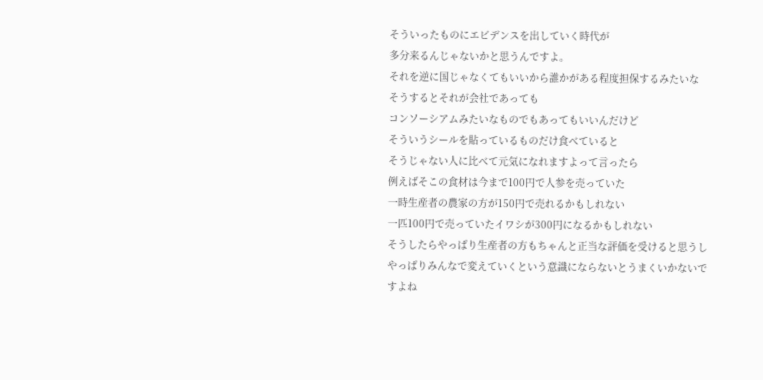そういったものにエビデンスを出していく時代が
多分来るんじゃないかと思うんですよ。
それを逆に国じゃなくてもいいから誰かがある程度担保するみたいな
そうするとそれが会社であっても
コンソーシアムみたいなものでもあってもいいんだけど
そういうシールを貼っているものだけ食べていると
そうじゃない人に比べて元気になれますよって言ったら
例えばそこの食材は今まで100円で人参を売っていた
一時生産者の農家の方が150円で売れるかもしれない
一匹100円で売っていたイワシが300円になるかもしれない
そうしたらやっぱり生産者の方もちゃんと正当な評価を受けると思うし
やっぱりみんなで変えていくという意識にならないとうまくいかないですよね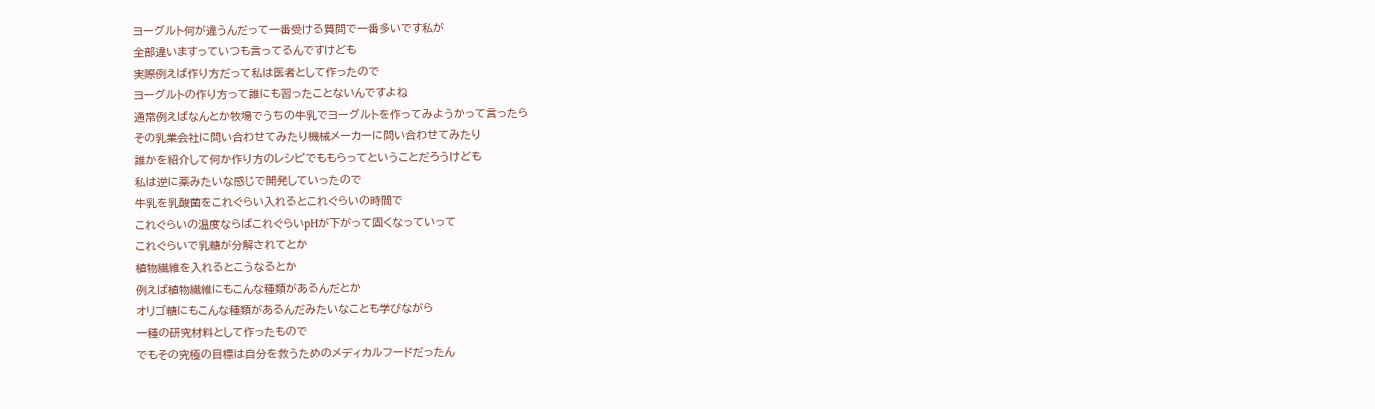ヨーグルト何が違うんだって一番受ける質問で一番多いです私が
全部違いますっていつも言ってるんですけども
実際例えば作り方だって私は医者として作ったので
ヨーグルトの作り方って誰にも習ったことないんですよね
通常例えばなんとか牧場でうちの牛乳でヨーグルトを作ってみようかって言ったら
その乳業会社に問い合わせてみたり機械メーカーに問い合わせてみたり
誰かを紹介して何か作り方のレシピでももらってということだろうけども
私は逆に薬みたいな感じで開発していったので
牛乳を乳酸菌をこれぐらい入れるとこれぐらいの時間で
これぐらいの温度ならばこれぐらいpHが下がって固くなっていって
これぐらいで乳糖が分解されてとか
植物繊維を入れるとこうなるとか
例えば植物繊維にもこんな種類があるんだとか
オリゴ糖にもこんな種類があるんだみたいなことも学びながら
一種の研究材料として作ったもので
でもその究極の目標は自分を救うためのメディカルフードだったん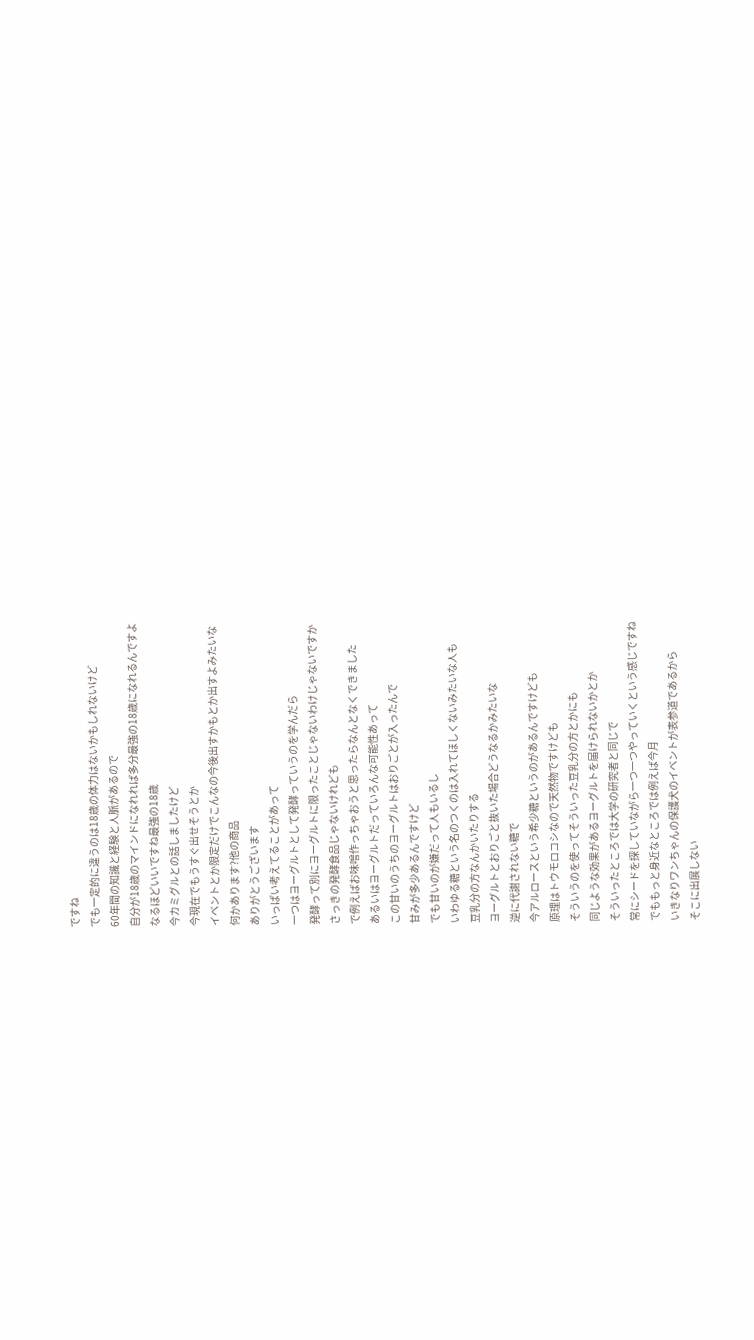ですね
でも一定的に違うのは18歳の体力はないかもしれないけど
60年間の知識と経験と人脈があるので
自分が18歳のマインドになれれば多分最強の18歳になれるんですよ
なるほどいいですね最強の18歳
今カミグルとの話しましたけど
今現在でもうすぐ出せそうとか
イベントとか限定だけでこんなの今後出すかもとか出すよみたいな
何かあります?他の商品
ありがとうございます
いっぱい考えてることがあって
一つはヨーグルトとして発酵っていうのを学んだら
発酵って別にヨーグルトに限ったことじゃないわけじゃないですか
さっきの発酵食品じゃないけれども
で例えばお味噌作っちゃおうと思ったらなんとなくできました
あるいはヨーグルトだっていろんな可能性あって
この甘いのうちのヨーグルトはおりごとが入ったんで
甘みが多少あるんですけど
でも甘いのが嫌だって人もいるし
いわゆる糖という名のつくのは入れてほしくないみたいな人も
豆乳分の方なんかいたりする
ヨーグルトとおりごと抜いた場合どうなるかみたいな
逆に代謝されない糖で
今アルロースという希少糖というのがあるんですけども
原理はトウモロコシなので天然物ですけども
そういうのを使ってそういった豆乳分の方とかにも
同じような効果があるヨーグルトを届けられないかとか
そういったところでは大学の研究者と同じで
常にシードを探していながら一つ一つやっていくという感じですね
でももっと身近なところでは例えば今月
いきなりワンちゃんの保護犬のイベントが表参道であるから
そこに出展しない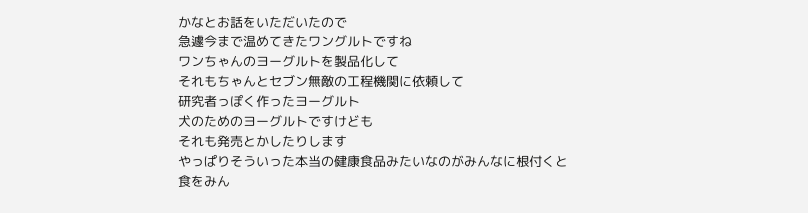かなとお話をいただいたので
急遽今まで温めてきたワングルトですね
ワンちゃんのヨーグルトを製品化して
それもちゃんとセブン無敵の工程機関に依頼して
研究者っぽく作ったヨーグルト
犬のためのヨーグルトですけども
それも発売とかしたりします
やっぱりそういった本当の健康食品みたいなのがみんなに根付くと
食をみん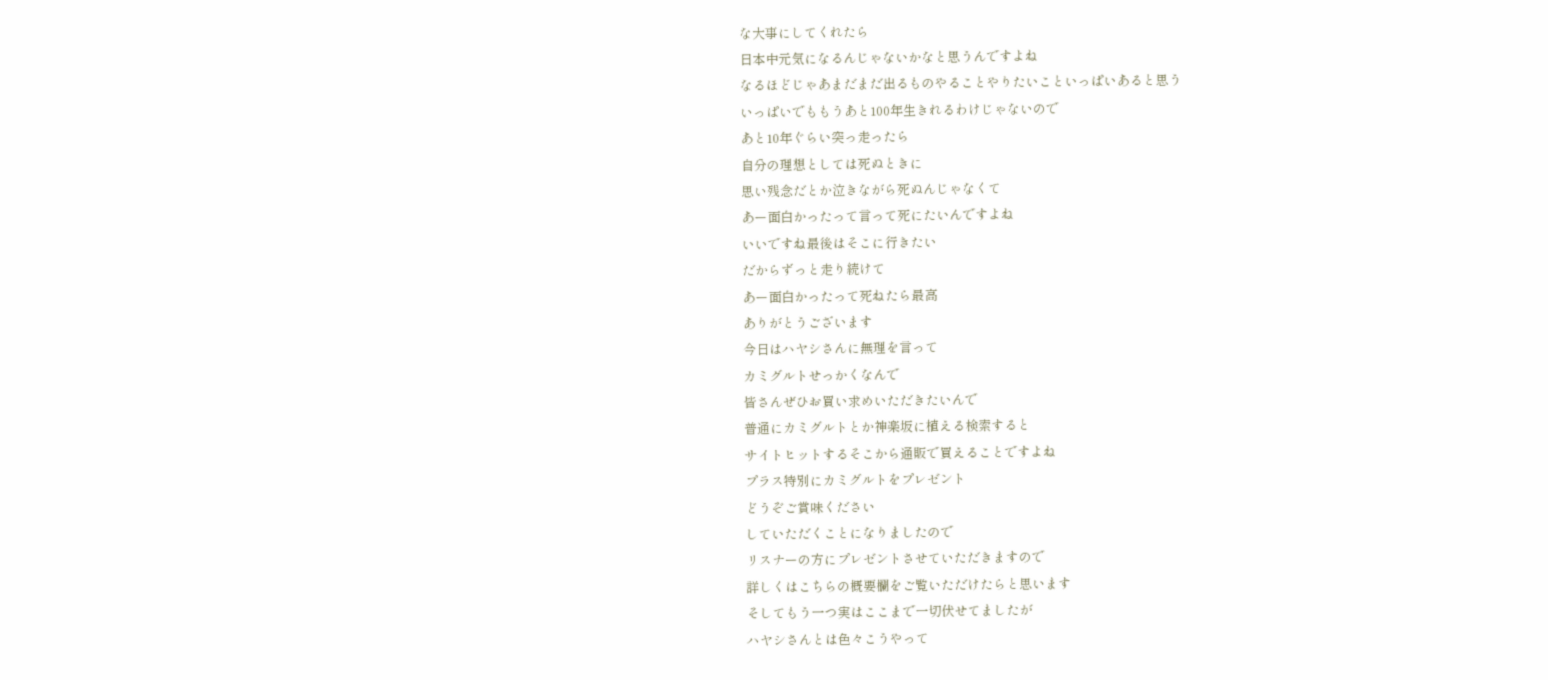な大事にしてくれたら
日本中元気になるんじゃないかなと思うんですよね
なるほどじゃあまだまだ出るものやることやりたいこといっぱいあると思う
いっぱいでももうあと100年生きれるわけじゃないので
あと10年ぐらい突っ走ったら
自分の理想としては死ぬときに
思い残念だとか泣きながら死ぬんじゃなくて
あー面白かったって言って死にたいんですよね
いいですね最後はそこに行きたい
だからずっと走り続けて
あー面白かったって死ねたら最高
ありがとうございます
今日はハヤシさんに無理を言って
カミグルトせっかくなんで
皆さんぜひお買い求めいただきたいんで
普通にカミグルトとか神楽坂に植える検索すると
サイトヒットするそこから通販で買えることですよね
プラス特別にカミグルトをプレゼント
どうぞご賞味ください
していただくことになりましたので
リスナーの方にプレゼントさせていただきますので
詳しくはこちらの概要欄をご覧いただけたらと思います
そしてもう一つ実はここまで一切伏せてましたが
ハヤシさんとは色々こうやって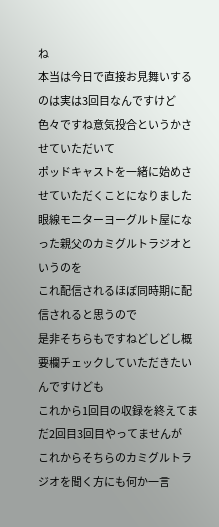ね
本当は今日で直接お見舞いするのは実は3回目なんですけど
色々ですね意気投合というかさせていただいて
ポッドキャストを一緒に始めさせていただくことになりました
眼線モニターヨーグルト屋になった親父のカミグルトラジオというのを
これ配信されるほぼ同時期に配信されると思うので
是非そちらもですねどしどし概要欄チェックしていただきたいんですけども
これから1回目の収録を終えてまだ2回目3回目やってませんが
これからそちらのカミグルトラジオを聞く方にも何か一言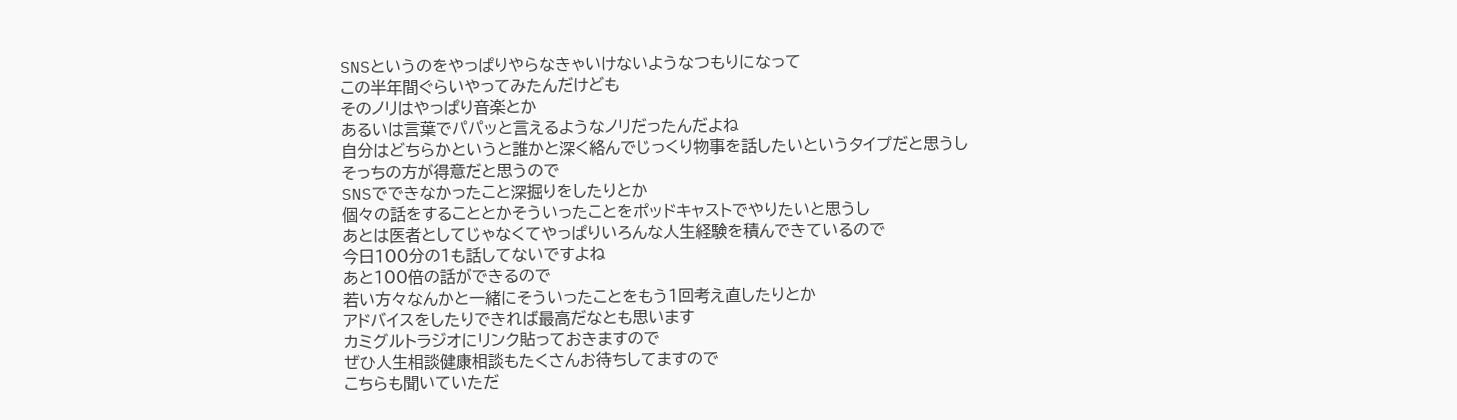SNSというのをやっぱりやらなきゃいけないようなつもりになって
この半年間ぐらいやってみたんだけども
そのノリはやっぱり音楽とか
あるいは言葉でパパッと言えるようなノリだったんだよね
自分はどちらかというと誰かと深く絡んでじっくり物事を話したいというタイプだと思うし
そっちの方が得意だと思うので
SNSでできなかったこと深掘りをしたりとか
個々の話をすることとかそういったことをポッドキャストでやりたいと思うし
あとは医者としてじゃなくてやっぱりいろんな人生経験を積んできているので
今日100分の1も話してないですよね
あと100倍の話ができるので
若い方々なんかと一緒にそういったことをもう1回考え直したりとか
アドバイスをしたりできれば最高だなとも思います
カミグルトラジオにリンク貼っておきますので
ぜひ人生相談健康相談もたくさんお待ちしてますので
こちらも聞いていただ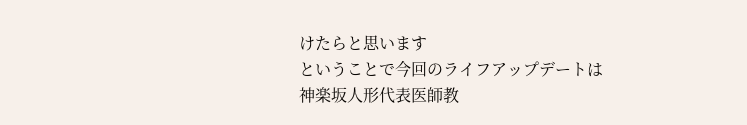けたらと思います
ということで今回のライフアップデートは
神楽坂人形代表医師教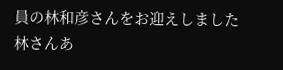員の林和彦さんをお迎えしました
林さんあ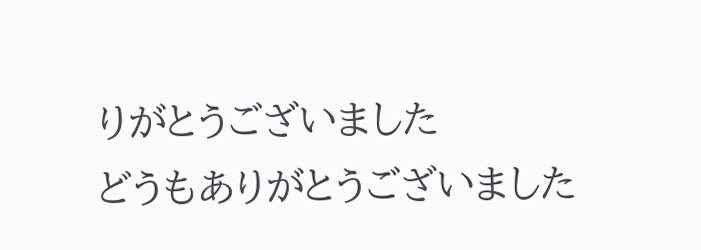りがとうございました
どうもありがとうございました